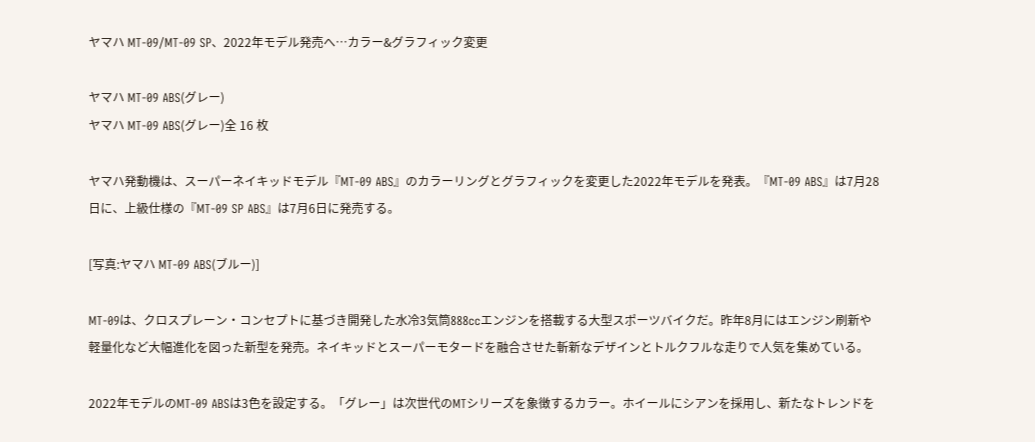ヤマハ MT-09/MT-09 SP、2022年モデル発売へ…カラー&グラフィック変更

ヤマハ MT-09 ABS(グレー)
ヤマハ MT-09 ABS(グレー)全 16 枚

ヤマハ発動機は、スーパーネイキッドモデル『MT-09 ABS』のカラーリングとグラフィックを変更した2022年モデルを発表。『MT-09 ABS』は7月28日に、上級仕様の『MT-09 SP ABS』は7月6日に発売する。

[写真:ヤマハ MT-09 ABS(ブルー)]

MT-09は、クロスプレーン・コンセプトに基づき開発した水冷3気筒888ccエンジンを搭載する大型スポーツバイクだ。昨年8月にはエンジン刷新や軽量化など大幅進化を図った新型を発売。ネイキッドとスーパーモタードを融合させた斬新なデザインとトルクフルな走りで人気を集めている。

2022年モデルのMT-09 ABSは3色を設定する。「グレー」は次世代のMTシリーズを象徴するカラー。ホイールにシアンを採用し、新たなトレンドを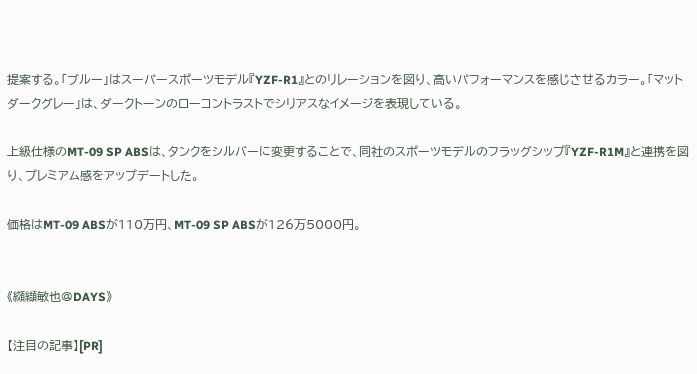提案する。「ブルー」はスーパースポーツモデル『YZF-R1』とのリレーションを図り、高いパフォーマンスを感じさせるカラー。「マットダークグレー」は、ダークトーンのローコントラストでシリアスなイメージを表現している。

上級仕様のMT-09 SP ABSは、タンクをシルバーに変更することで、同社のスポーツモデルのフラッグシップ『YZF-R1M』と連携を図り、プレミアム感をアップデートした。

価格はMT-09 ABSが110万円、MT-09 SP ABSが126万5000円。


《纐纈敏也@DAYS》

【注目の記事】[PR]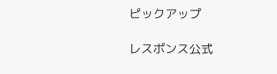ピックアップ

レスポンス公式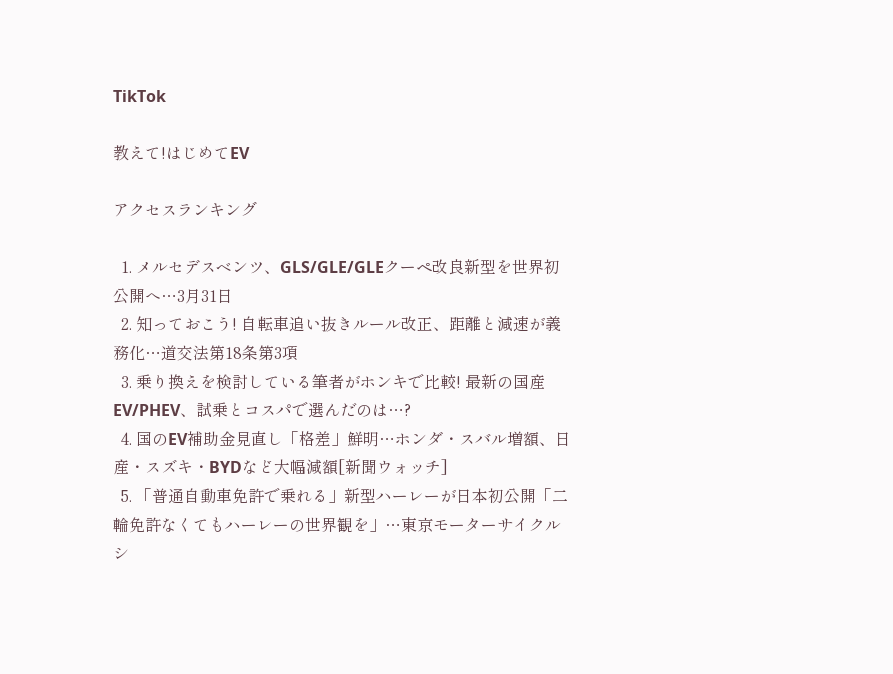TikTok

教えて!はじめてEV

アクセスランキング

  1. メルセデスベンツ、GLS/GLE/GLEクーペ改良新型を世界初公開へ…3月31日
  2. 知っておこう! 自転車追い抜きルール改正、距離と減速が義務化…道交法第18条第3項
  3. 乗り換えを検討している筆者がホンキで比較! 最新の国産EV/PHEV、試乗とコスパで選んだのは…?
  4. 国のEV補助金見直し「格差」鮮明…ホンダ・スバル増額、日産・スズキ・BYDなど大幅減額[新聞ウォッチ]
  5. 「普通自動車免許で乗れる」新型ハーレーが日本初公開「二輪免許なくてもハーレーの世界観を」…東京モーターサイクルシ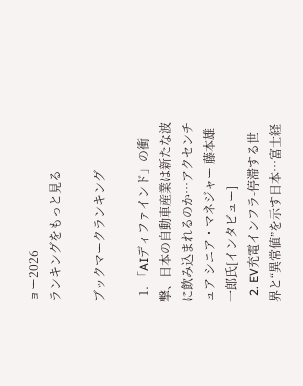ョー2026
ランキングをもっと見る

ブックマークランキング

  1. 「AIディファインド」の衝撃、日本の自動車産業は新たな波に飲み込まれるのか…アクセンチュア シニア・マネジャー 藤本雄一郎氏[インタビュー]
  2. EV充電インフラ-停滞する世界と“異常値”を示す日本…富士経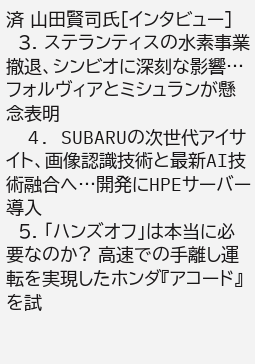済 山田賢司氏[インタビュー]
  3. ステランティスの水素事業撤退、シンビオに深刻な影響…フォルヴィアとミシュランが懸念表明
  4. SUBARUの次世代アイサイト、画像認識技術と最新AI技術融合へ…開発にHPEサーバー導入
  5. 「ハンズオフ」は本当に必要なのか? 高速での手離し運転を実現したホンダ『アコード』を試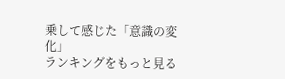乗して感じた「意識の変化」
ランキングをもっと見る